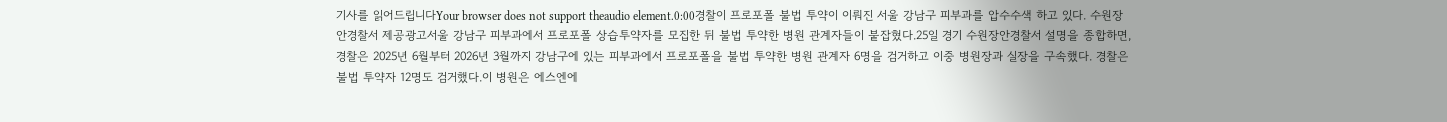기사를 읽어드립니다Your browser does not support theaudio element.0:00경찰이 프로포폴 불법 투약이 이뤄진 서울 강남구 피부과를 압수수색 하고 있다. 수원장안경찰서 제공광고서울 강남구 피부과에서 프로포폴 상습투약자를 모집한 뒤 불법 투약한 병원 관계자들이 붙잡혔다.25일 경기 수원장안경찰서 설명을 종합하면, 경찰은 2025년 6월부터 2026년 3월까지 강남구에 있는 피부과에서 프로포폴을 불법 투약한 병원 관계자 6명을 검거하고 이중 병원장과 실장을 구속했다. 경찰은 불법 투약자 12명도 검거했다.이 병원은 에스엔에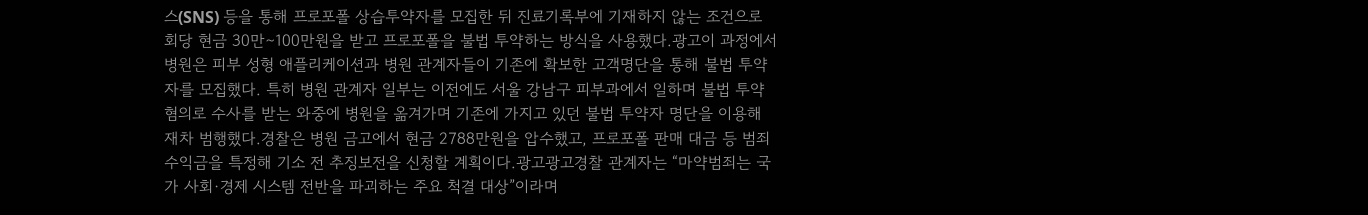스(SNS) 등을 통해 프로포폴 상습투약자를 모집한 뒤 진료기록부에 기재하지 않는 조건으로 회당 현금 30만∼100만원을 받고 프로포폴을 불법 투약하는 방식을 사용했다.광고이 과정에서 병원은 피부 성형 애플리케이션과 병원 관계자들이 기존에 확보한 고객명단을 통해 불법 투약자를 모집했다. 특히 병원 관계자 일부는 이전에도 서울 강남구 피부과에서 일하며 불법 투약 혐의로 수사를 받는 와중에 병원을 옮겨가며 기존에 가지고 있던 불법 투약자 명단을 이용해 재차 범행했다.경찰은 병원 금고에서 현금 2788만원을 압수했고, 프로포폴 판매 대금 등 범죄수익금을 특정해 기소 전 추징보전을 신청할 계획이다.광고광고경찰 관계자는 “마약범죄는 국가 사회·경제 시스템 전반을 파괴하는 주요 척결 대상”이라며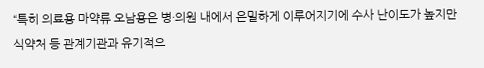“특히 의료용 마약류 오남용은 병·의원 내에서 은밀하게 이루어지기에 수사 난이도가 높지만 식약처 등 관계기관과 유기적으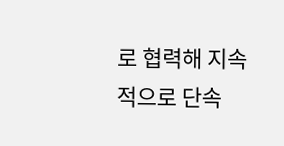로 협력해 지속적으로 단속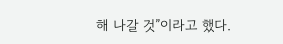해 나갈 것”이라고 했다.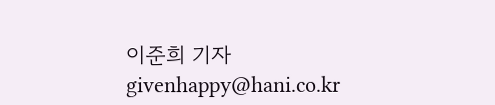이준희 기자 givenhappy@hani.co.kr